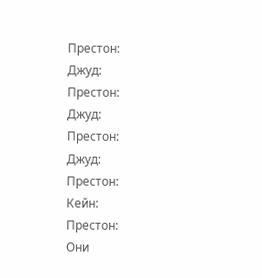Престон:
Джуд:
Престон:
Джуд:
Престон:
Джуд:
Престон:
Кейн:
Престон:
Они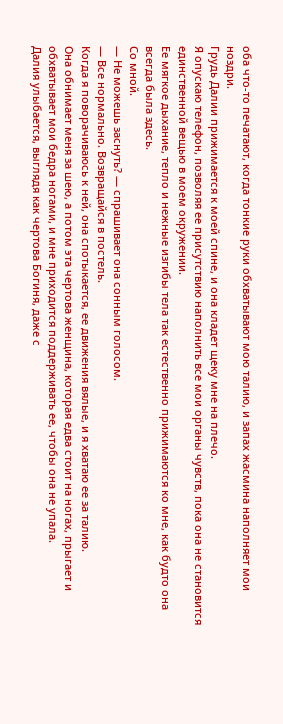оба что-то печатают, когда тонкие руки обхватывают мою талию, и запах жасмина наполняет мои ноздри.
Грудь Далии прижимается к моей спине, и она кладет щеку мне на плечо.
Я опускаю телефон, позволяя ее присутствию наполнить все мои органы чувств, пока она не становится единственной вещью в моем окружении.
Ее мягкое дыхание, тепло и нежные изгибы тела так естественно прижимаются ко мне, как будто она всегда была здесь.
Со мной.
— Не можешь заснуть? — спрашивает она сонным голосом.
— Все нормально. Возвращайся в постель.
Когда я поворачиваюсь к ней, она спотыкается, ее движения вялые, и я хватаю ее за талию.
Она обнимает меня за шею, а потом эта чертова женщина, которая едва стоит на ногах, прыгает и обхватывает мои бедра ногами, и мне приходится поддерживать ее, чтобы она не упала.
Далия улыбается, выглядя как чертова Богиня, даже с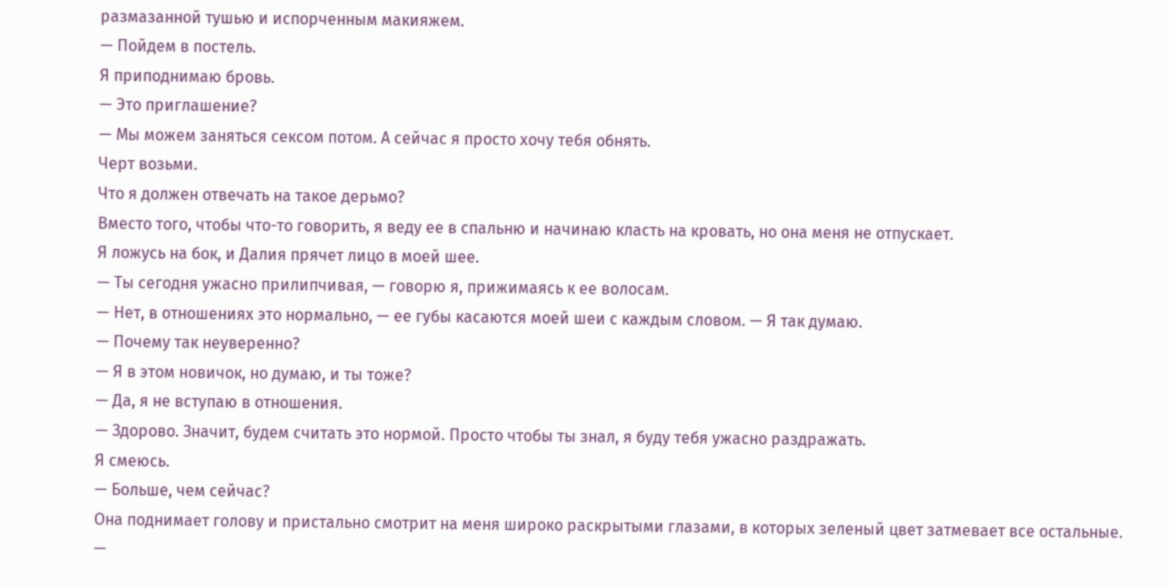размазанной тушью и испорченным макияжем.
— Пойдем в постель.
Я приподнимаю бровь.
— Это приглашение?
— Мы можем заняться сексом потом. А сейчас я просто хочу тебя обнять.
Черт возьми.
Что я должен отвечать на такое дерьмо?
Вместо того, чтобы что-то говорить, я веду ее в спальню и начинаю класть на кровать, но она меня не отпускает.
Я ложусь на бок, и Далия прячет лицо в моей шее.
— Ты сегодня ужасно прилипчивая, — говорю я, прижимаясь к ее волосам.
— Нет, в отношениях это нормально, — ее губы касаются моей шеи с каждым словом. — Я так думаю.
— Почему так неуверенно?
— Я в этом новичок, но думаю, и ты тоже?
— Да, я не вступаю в отношения.
— Здорово. Значит, будем считать это нормой. Просто чтобы ты знал, я буду тебя ужасно раздражать.
Я смеюсь.
— Больше, чем сейчас?
Она поднимает голову и пристально смотрит на меня широко раскрытыми глазами, в которых зеленый цвет затмевает все остальные.
—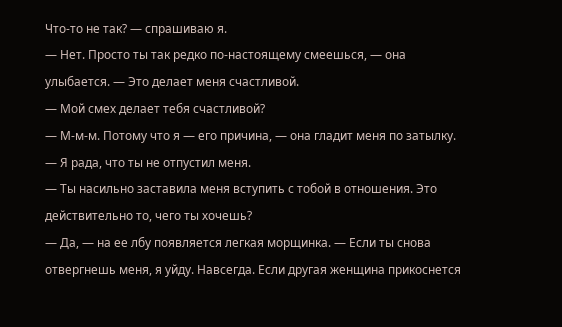Что-то не так? — спрашиваю я.
— Нет. Просто ты так редко по-настоящему смеешься, — она улыбается. — Это делает меня счастливой.
— Мой смех делает тебя счастливой?
— М-м-м. Потому что я — его причина, — она гладит меня по затылку. — Я рада, что ты не отпустил меня.
— Ты насильно заставила меня вступить с тобой в отношения. Это действительно то, чего ты хочешь?
— Да, — на ее лбу появляется легкая морщинка. — Если ты снова отвергнешь меня, я уйду. Навсегда. Если другая женщина прикоснется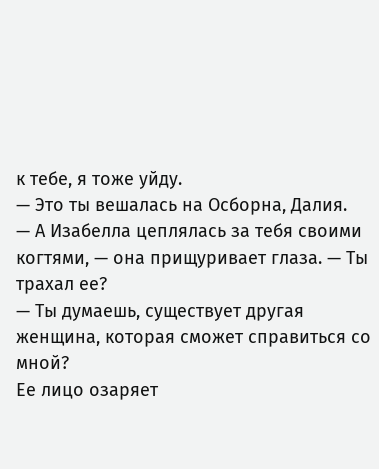к тебе, я тоже уйду.
— Это ты вешалась на Осборна, Далия.
— А Изабелла цеплялась за тебя своими когтями, — она прищуривает глаза. — Ты трахал ее?
— Ты думаешь, существует другая женщина, которая сможет справиться со мной?
Ее лицо озаряет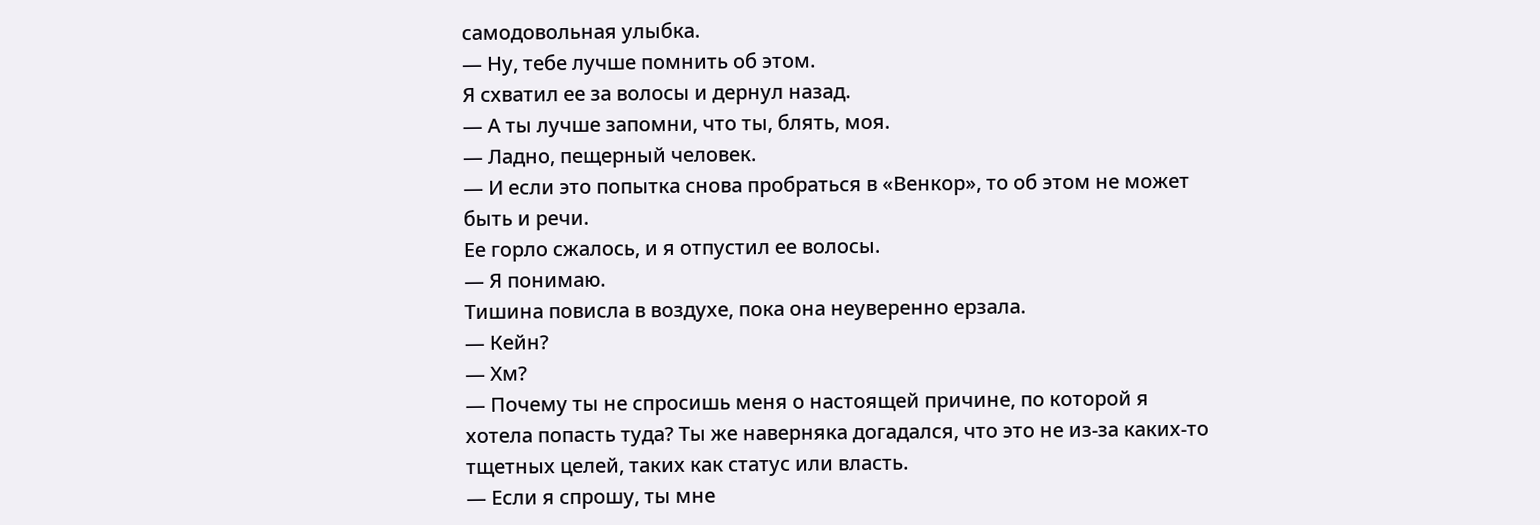самодовольная улыбка.
— Ну, тебе лучше помнить об этом.
Я схватил ее за волосы и дернул назад.
— А ты лучше запомни, что ты, блять, моя.
— Ладно, пещерный человек.
— И если это попытка снова пробраться в «Венкор», то об этом не может быть и речи.
Ее горло сжалось, и я отпустил ее волосы.
— Я понимаю.
Тишина повисла в воздухе, пока она неуверенно ерзала.
— Кейн?
— Хм?
— Почему ты не спросишь меня о настоящей причине, по которой я хотела попасть туда? Ты же наверняка догадался, что это не из-за каких-то тщетных целей, таких как статус или власть.
— Если я спрошу, ты мне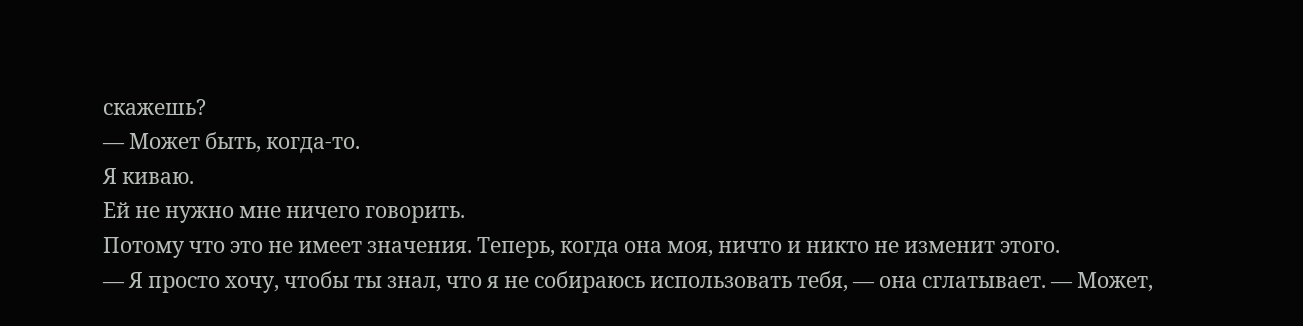скажешь?
— Может быть, когда-то.
Я киваю.
Ей не нужно мне ничего говорить.
Потому что это не имеет значения. Теперь, когда она моя, ничто и никто не изменит этого.
— Я просто хочу, чтобы ты знал, что я не собираюсь использовать тебя, — она сглатывает. — Может,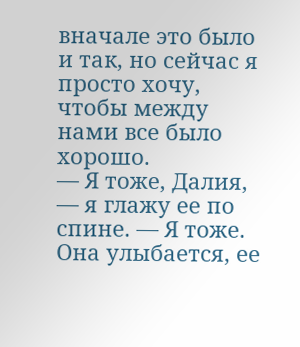вначале это было и так, но сейчас я просто хочу, чтобы между нами все было хорошо.
— Я тоже, Далия, — я глажу ее по спине. — Я тоже.
Она улыбается, ее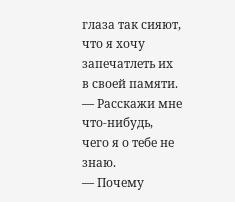глаза так сияют, что я хочу запечатлеть их в своей памяти.
— Расскажи мне что-нибудь, чего я о тебе не знаю.
— Почему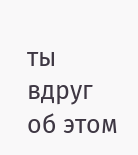ты вдруг об этом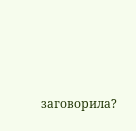заговорила?